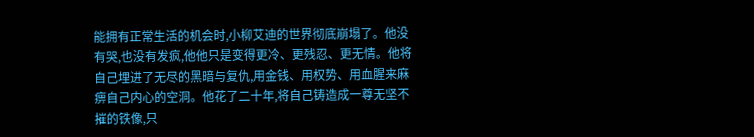能拥有正常生活的机会时,小柳艾迪的世界彻底崩塌了。他没有哭,也没有发疯,他他只是变得更冷、更残忍、更无情。他将自己埋进了无尽的黑暗与复仇,用金钱、用权势、用血腥来麻痹自己内心的空洞。他花了二十年,将自己铸造成一尊无坚不摧的铁像,只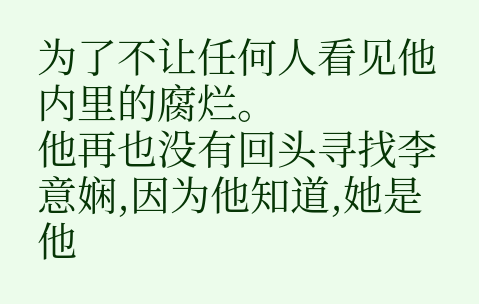为了不让任何人看见他内里的腐烂。
他再也没有回头寻找李意娴,因为他知道,她是他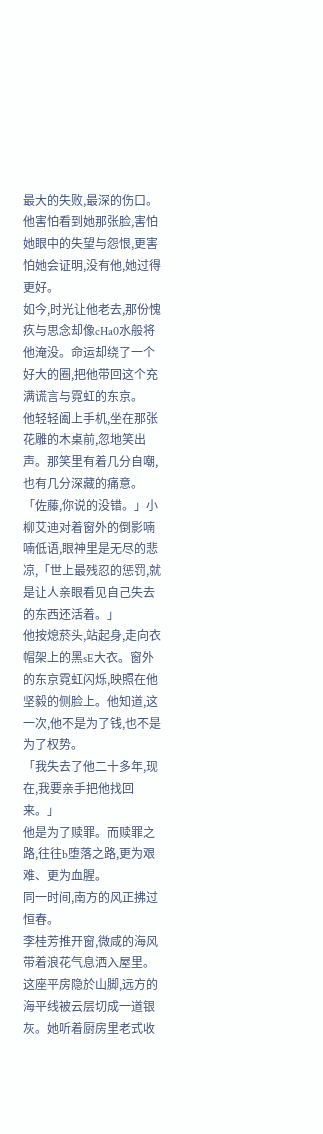最大的失败,最深的伤口。他害怕看到她那张脸,害怕她眼中的失望与怨恨,更害怕她会证明,没有他,她过得更好。
如今,时光让他老去,那份愧疚与思念却像cHa0水般将他淹没。命运却绕了一个好大的圈,把他带回这个充满谎言与霓虹的东京。
他轻轻阖上手机,坐在那张花雕的木桌前,忽地笑出声。那笑里有着几分自嘲,也有几分深藏的痛意。
「佐藤,你说的没错。」小柳艾迪对着窗外的倒影喃喃低语,眼神里是无尽的悲凉,「世上最残忍的惩罚,就是让人亲眼看见自己失去的东西还活着。」
他按熄菸头,站起身,走向衣帽架上的黑sE大衣。窗外的东京霓虹闪烁,映照在他坚毅的侧脸上。他知道,这一次,他不是为了钱,也不是为了权势。
「我失去了他二十多年,现在,我要亲手把他找回来。」
他是为了赎罪。而赎罪之路,往往b堕落之路,更为艰难、更为血腥。
同一时间,南方的风正拂过恒春。
李桂芳推开窗,微咸的海风带着浪花气息洒入屋里。这座平房隐於山脚,远方的海平线被云层切成一道银灰。她听着厨房里老式收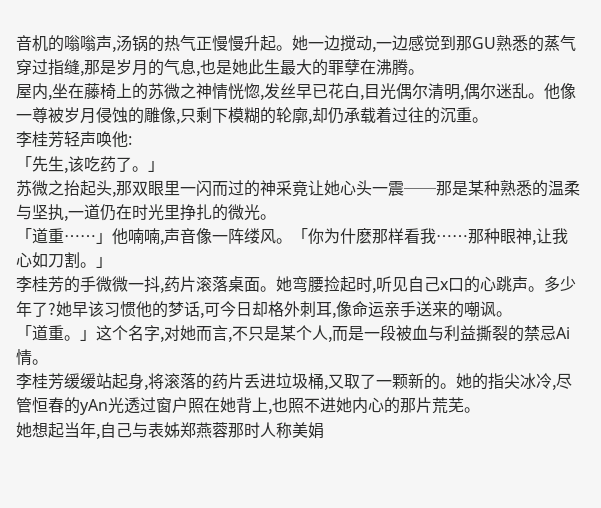音机的嗡嗡声,汤锅的热气正慢慢升起。她一边搅动,一边感觉到那GU熟悉的蒸气穿过指缝,那是岁月的气息,也是她此生最大的罪孽在沸腾。
屋内,坐在藤椅上的苏微之神情恍惚,发丝早已花白,目光偶尔清明,偶尔迷乱。他像一尊被岁月侵蚀的雕像,只剩下模糊的轮廓,却仍承载着过往的沉重。
李桂芳轻声唤他:
「先生,该吃药了。」
苏微之抬起头,那双眼里一闪而过的神采竟让她心头一震──那是某种熟悉的温柔与坚执,一道仍在时光里挣扎的微光。
「道重……」他喃喃,声音像一阵缕风。「你为什麽那样看我……那种眼神,让我心如刀割。」
李桂芳的手微微一抖,药片滚落桌面。她弯腰捡起时,听见自己x口的心跳声。多少年了?她早该习惯他的梦话,可今日却格外刺耳,像命运亲手送来的嘲讽。
「道重。」这个名字,对她而言,不只是某个人,而是一段被血与利益撕裂的禁忌Ai情。
李桂芳缓缓站起身,将滚落的药片丢进垃圾桶,又取了一颗新的。她的指尖冰冷,尽管恒春的yAn光透过窗户照在她背上,也照不进她内心的那片荒芜。
她想起当年,自己与表姊郑燕蓉那时人称美娟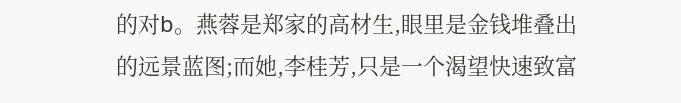的对b。燕蓉是郑家的高材生,眼里是金钱堆叠出的远景蓝图;而她,李桂芳,只是一个渴望快速致富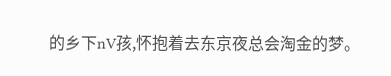的乡下nV孩,怀抱着去东京夜总会淘金的梦。